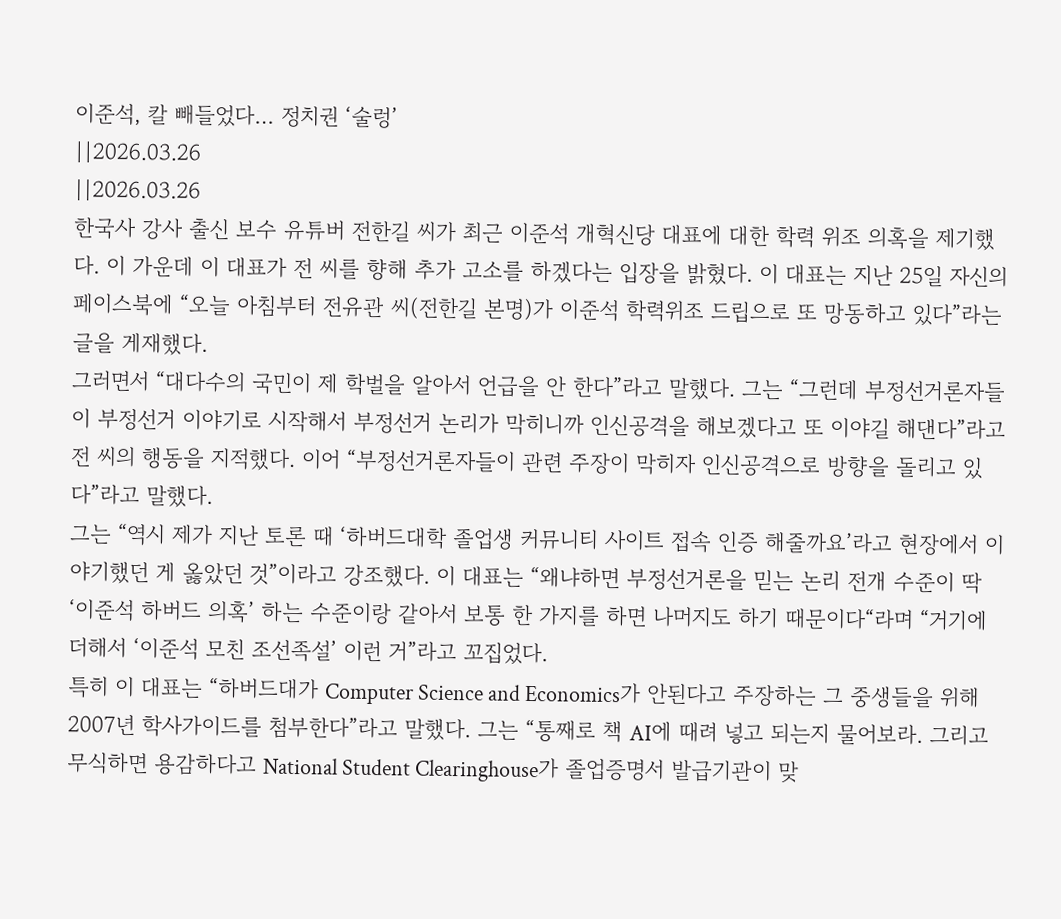이준석, 칼 빼들었다… 정치권 ‘술렁’
||2026.03.26
||2026.03.26
한국사 강사 출신 보수 유튜버 전한길 씨가 최근 이준석 개혁신당 대표에 대한 학력 위조 의혹을 제기했다. 이 가운데 이 대표가 전 씨를 향해 추가 고소를 하겠다는 입장을 밝혔다. 이 대표는 지난 25일 자신의 페이스북에 “오늘 아침부터 전유관 씨(전한길 본명)가 이준석 학력위조 드립으로 또 망동하고 있다”라는 글을 게재했다.
그러면서 “대다수의 국민이 제 학벌을 알아서 언급을 안 한다”라고 말했다. 그는 “그런데 부정선거론자들이 부정선거 이야기로 시작해서 부정선거 논리가 막히니까 인신공격을 해보겠다고 또 이야길 해댄다”라고 전 씨의 행동을 지적했다. 이어 “부정선거론자들이 관련 주장이 막히자 인신공격으로 방향을 돌리고 있다”라고 말했다.
그는 “역시 제가 지난 토론 때 ‘하버드대학 졸업생 커뮤니티 사이트 접속 인증 해줄까요’라고 현장에서 이야기했던 게 옳았던 것”이라고 강조했다. 이 대표는 “왜냐하면 부정선거론을 믿는 논리 전개 수준이 딱 ‘이준석 하버드 의혹’ 하는 수준이랑 같아서 보통 한 가지를 하면 나머지도 하기 때문이다“라며 “거기에 더해서 ‘이준석 모친 조선족설’ 이런 거”라고 꼬집었다.
특히 이 대표는 “하버드대가 Computer Science and Economics가 안된다고 주장하는 그 중생들을 위해 2007년 학사가이드를 첨부한다”라고 말했다. 그는 “통째로 책 AI에 때려 넣고 되는지 물어보라. 그리고 무식하면 용감하다고 National Student Clearinghouse가 졸업증명서 발급기관이 맞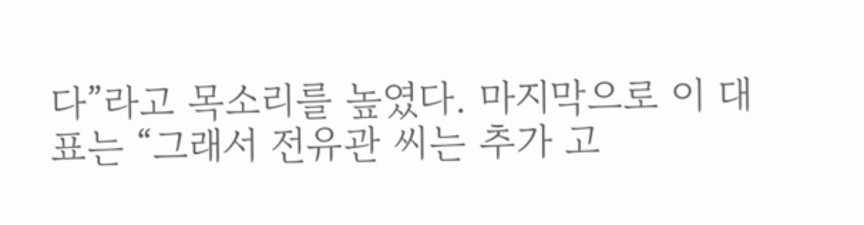다”라고 목소리를 높였다. 마지막으로 이 대표는 “그래서 전유관 씨는 추가 고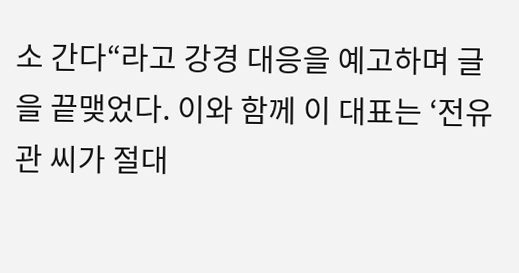소 간다“라고 강경 대응을 예고하며 글을 끝맺었다. 이와 함께 이 대표는 ‘전유관 씨가 절대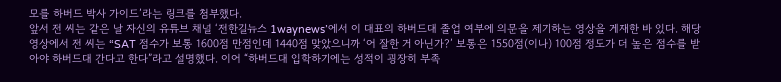모를 하버드 박사 가이드’라는 링크를 첨부했다.
앞서 전 씨는 같은 날 자신의 유튜브 채널 ‘전한길뉴스 1waynews’에서 이 대표의 하버드대 졸업 여부에 의문을 제기하는 영상을 게재한 바 있다. 해당 영상에서 전 씨는 “SAT 점수가 보통 1600점 만점인데 1440점 맞았으니까 ‘어 잘한 거 아닌가?’ 보통은 1550점(이나) 100점 정도가 더 높은 점수를 받아야 하버드대 간다고 한다”라고 설명했다. 이어 “하버드대 입학하기에는 성적이 굉장히 부족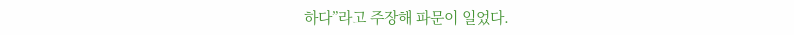하다”라고 주장해 파문이 일었다.